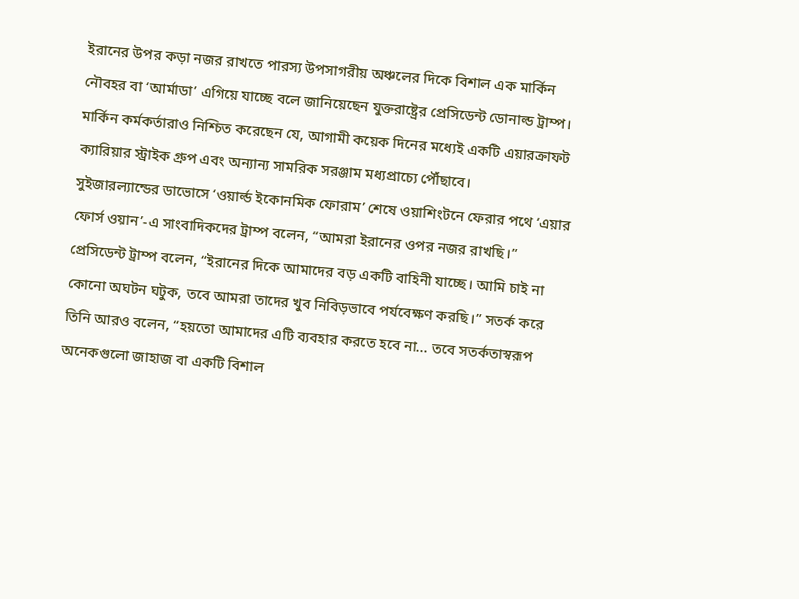ইরানের উপর কড়া নজর রাখতে পারস্য উপসাগরীয় অঞ্চলের দিকে বিশাল এক মার্কিন নৌবহর বা ‘আর্মাডা’ এগিয়ে যাচ্ছে বলে জানিয়েছেন যুক্তরাষ্ট্রের প্রেসিডেন্ট ডোনাল্ড ট্রাম্প। মার্কিন কর্মকর্তারাও নিশ্চিত করেছেন যে, আগামী কয়েক দিনের মধ্যেই একটি এয়ারক্রাফট ক্যারিয়ার স্ট্রাইক গ্রুপ এবং অন্যান্য সামরিক সরঞ্জাম মধ্যপ্রাচ্যে পৌঁছাবে।
সুইজারল্যান্ডের ডাভোসে ‘ওয়ার্ল্ড ইকোনমিক ফোরাম’ শেষে ওয়াশিংটনে ফেরার পথে ‘এয়ার ফোর্স ওয়ান’-এ সাংবাদিকদের ট্রাম্প বলেন, “আমরা ইরানের ওপর নজর রাখছি।”
প্রেসিডেন্ট ট্রাম্প বলেন, “ইরানের দিকে আমাদের বড় একটি বাহিনী যাচ্ছে। আমি চাই না কোনো অঘটন ঘটুক, তবে আমরা তাদের খুব নিবিড়ভাবে পর্যবেক্ষণ করছি।” সতর্ক করে তিনি আরও বলেন, “হয়তো আমাদের এটি ব্যবহার করতে হবে না... তবে সতর্কতাস্বরূপ অনেকগুলো জাহাজ বা একটি বিশাল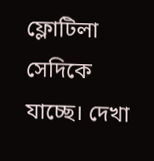ফ্লোটিলা সেদিকে যাচ্ছে। দেখা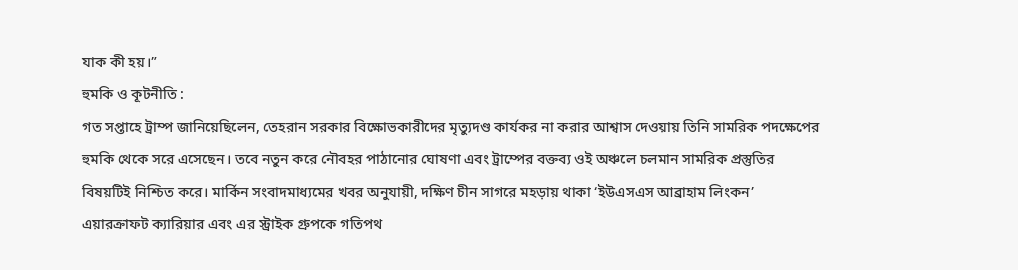যাক কী হয়।”
হুমকি ও কূটনীতি :
গত সপ্তাহে ট্রাম্প জানিয়েছিলেন, তেহরান সরকার বিক্ষোভকারীদের মৃত্যুদণ্ড কার্যকর না করার আশ্বাস দেওয়ায় তিনি সামরিক পদক্ষেপের হুমকি থেকে সরে এসেছেন। তবে নতুন করে নৌবহর পাঠানোর ঘোষণা এবং ট্রাম্পের বক্তব্য ওই অঞ্চলে চলমান সামরিক প্রস্তুতির বিষয়টিই নিশ্চিত করে। মার্কিন সংবাদমাধ্যমের খবর অনুযায়ী, দক্ষিণ চীন সাগরে মহড়ায় থাকা ‘ইউএসএস আব্রাহাম লিংকন’ এয়ারক্রাফট ক্যারিয়ার এবং এর স্ট্রাইক গ্রুপকে গতিপথ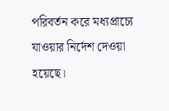পরিবর্তন করে মধ্যপ্রাচ্যে যাওয়ার নির্দেশ দেওয়া হয়েছে।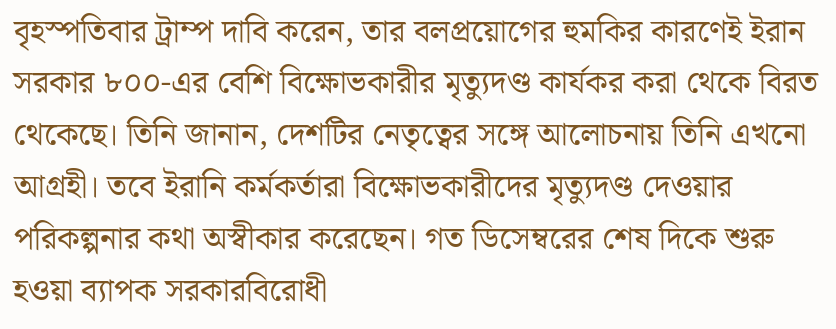বৃহস্পতিবার ট্রাম্প দাবি করেন, তার বলপ্রয়োগের হুমকির কারণেই ইরান সরকার ৮০০-এর বেশি বিক্ষোভকারীর মৃত্যুদণ্ড কার্যকর করা থেকে বিরত থেকেছে। তিনি জানান, দেশটির নেতৃত্বের সঙ্গে আলোচনায় তিনি এখনো আগ্রহী। তবে ইরানি কর্মকর্তারা বিক্ষোভকারীদের মৃত্যুদণ্ড দেওয়ার পরিকল্পনার কথা অস্বীকার করেছেন। গত ডিসেম্বরের শেষ দিকে শুরু হওয়া ব্যাপক সরকারবিরোধী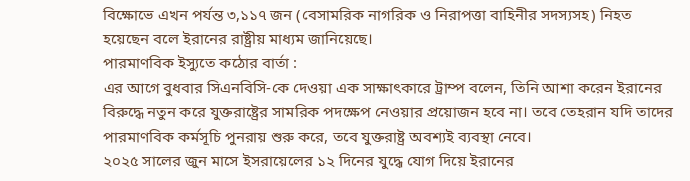বিক্ষোভে এখন পর্যন্ত ৩,১১৭ জন (বেসামরিক নাগরিক ও নিরাপত্তা বাহিনীর সদস্যসহ) নিহত হয়েছেন বলে ইরানের রাষ্ট্রীয় মাধ্যম জানিয়েছে।
পারমাণবিক ইস্যুতে কঠোর বার্তা :
এর আগে বুধবার সিএনবিসি-কে দেওয়া এক সাক্ষাৎকারে ট্রাম্প বলেন, তিনি আশা করেন ইরানের বিরুদ্ধে নতুন করে যুক্তরাষ্ট্রের সামরিক পদক্ষেপ নেওয়ার প্রয়োজন হবে না। তবে তেহরান যদি তাদের পারমাণবিক কর্মসূচি পুনরায় শুরু করে, তবে যুক্তরাষ্ট্র অবশ্যই ব্যবস্থা নেবে।
২০২৫ সালের জুন মাসে ইসরায়েলের ১২ দিনের যুদ্ধে যোগ দিয়ে ইরানের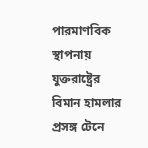পারমাণবিক স্থাপনায় যুক্তরাষ্ট্রের বিমান হামলার প্রসঙ্গ টেনে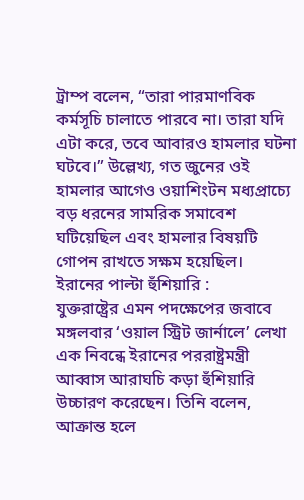ট্রাম্প বলেন, “তারা পারমাণবিক কর্মসূচি চালাতে পারবে না। তারা যদি এটা করে, তবে আবারও হামলার ঘটনা ঘটবে।” উল্লেখ্য, গত জুনের ওই হামলার আগেও ওয়াশিংটন মধ্যপ্রাচ্যে বড় ধরনের সামরিক সমাবেশ ঘটিয়েছিল এবং হামলার বিষয়টি গোপন রাখতে সক্ষম হয়েছিল।
ইরানের পাল্টা হুঁশিয়ারি :
যুক্তরাষ্ট্রের এমন পদক্ষেপের জবাবে মঙ্গলবার ‘ওয়াল স্ট্রিট জার্নালে’ লেখা এক নিবন্ধে ইরানের পররাষ্ট্রমন্ত্রী আব্বাস আরাঘচি কড়া হুঁশিয়ারি উচ্চারণ করেছেন। তিনি বলেন, আক্রান্ত হলে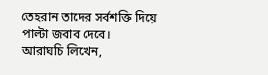তেহরান তাদের সর্বশক্তি দিয়ে পাল্টা জবাব দেবে।
আরাঘচি লিখেন,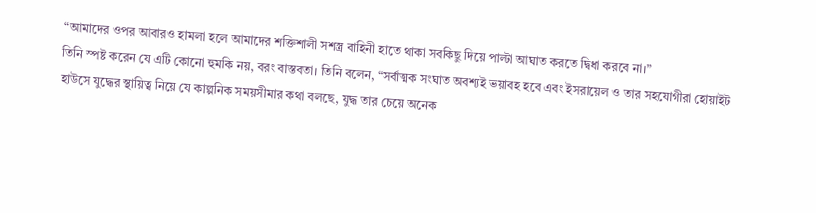“আমাদের ওপর আবারও হামলা হলে আমাদের শক্তিশালী সশস্ত্র বাহিনী হাতে থাকা সবকিছু দিয়ে পাল্টা আঘাত করতে দ্বিধা করবে না।”
তিনি স্পষ্ট করেন যে এটি কোনো হুমকি নয়, বরং বাস্তবতা। তিনি বলেন, “সর্বাত্মক সংঘাত অবশ্যই ভয়াবহ হবে এবং ইসরায়েল ও তার সহযোগীরা হোয়াইট হাউসে যুদ্ধের স্থায়িত্ব নিয়ে যে কাল্পনিক সময়সীমার কথা বলছে, যুদ্ধ তার চেয়ে অনেক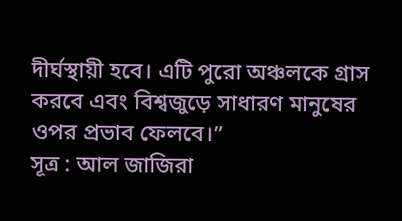দীর্ঘস্থায়ী হবে। এটি পুরো অঞ্চলকে গ্রাস করবে এবং বিশ্বজুড়ে সাধারণ মানুষের ওপর প্রভাব ফেলবে।”
সূত্র : আল জাজিরা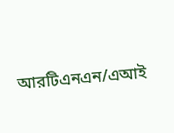আরটিএনএন/এআই